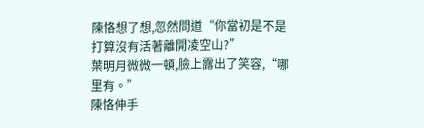陳恪想了想,忽然問道“你當初是不是打算沒有活著離開凌空山?”
葉明月微微一頓,臉上露出了笑容,“哪里有。”
陳恪伸手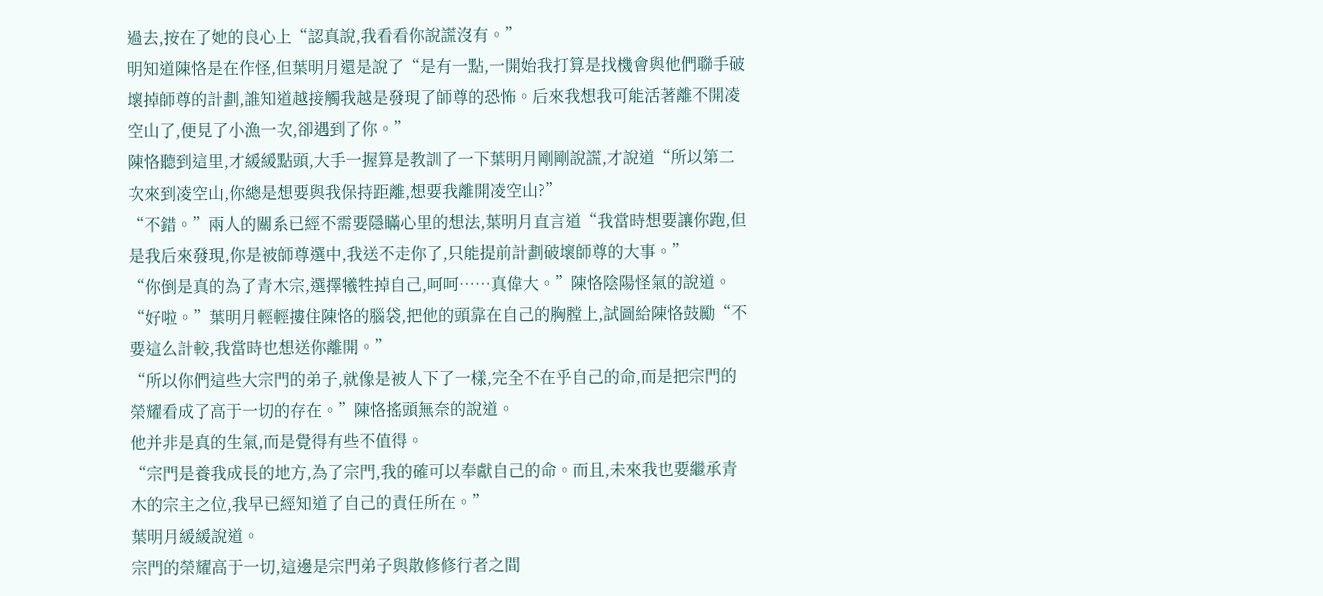過去,按在了她的良心上“認真說,我看看你說謊沒有。”
明知道陳恪是在作怪,但葉明月還是說了“是有一點,一開始我打算是找機會與他們聯手破壞掉師尊的計劃,誰知道越接觸我越是發現了師尊的恐怖。后來我想我可能活著離不開凌空山了,便見了小漁一次,卻遇到了你。”
陳恪聽到這里,才緩緩點頭,大手一握算是教訓了一下葉明月剛剛說謊,才說道“所以第二次來到凌空山,你總是想要與我保持距離,想要我離開凌空山?”
“不錯。”兩人的關系已經不需要隱瞞心里的想法,葉明月直言道“我當時想要讓你跑,但是我后來發現,你是被師尊選中,我送不走你了,只能提前計劃破壞師尊的大事。”
“你倒是真的為了青木宗,選擇犧牲掉自己,呵呵……真偉大。”陳恪陰陽怪氣的說道。
“好啦。”葉明月輕輕摟住陳恪的腦袋,把他的頭靠在自己的胸膛上,試圖給陳恪鼓勵“不要這么計較,我當時也想送你離開。”
“所以你們這些大宗門的弟子,就像是被人下了一樣,完全不在乎自己的命,而是把宗門的榮耀看成了高于一切的存在。”陳恪搖頭無奈的說道。
他并非是真的生氣,而是覺得有些不值得。
“宗門是養我成長的地方,為了宗門,我的確可以奉獻自己的命。而且,未來我也要繼承青木的宗主之位,我早已經知道了自己的責任所在。”
葉明月緩緩說道。
宗門的榮耀高于一切,這邊是宗門弟子與散修修行者之間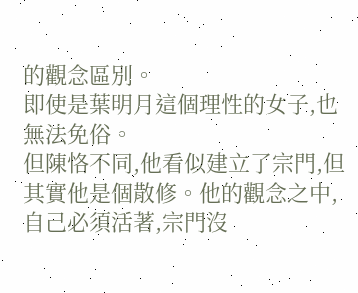的觀念區別。
即使是葉明月這個理性的女子,也無法免俗。
但陳恪不同,他看似建立了宗門,但其實他是個散修。他的觀念之中,自己必須活著,宗門沒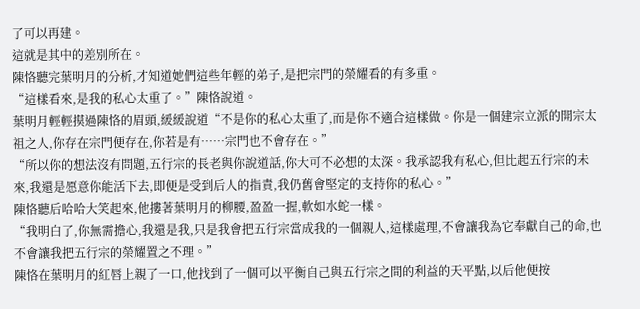了可以再建。
這就是其中的差別所在。
陳恪聽完葉明月的分析,才知道她們這些年輕的弟子,是把宗門的榮耀看的有多重。
“這樣看來,是我的私心太重了。”陳恪說道。
葉明月輕輕摸過陳恪的眉頭,緩緩說道“不是你的私心太重了,而是你不適合這樣做。你是一個建宗立派的開宗太祖之人,你存在宗門便存在,你若是有……宗門也不會存在。”
“所以你的想法沒有問題,五行宗的長老與你說道話,你大可不必想的太深。我承認我有私心,但比起五行宗的未來,我還是愿意你能活下去,即便是受到后人的指責,我仍舊會堅定的支持你的私心。”
陳恪聽后哈哈大笑起來,他摟著葉明月的柳腰,盈盈一握,軟如水蛇一樣。
“我明白了,你無需擔心,我還是我,只是我會把五行宗當成我的一個親人,這樣處理,不會讓我為它奉獻自己的命,也不會讓我把五行宗的榮耀置之不理。”
陳恪在葉明月的紅唇上親了一口,他找到了一個可以平衡自己與五行宗之間的利益的天平點,以后他便按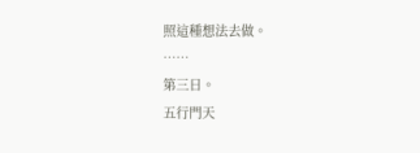照這種想法去做。
……
第三日。
五行門天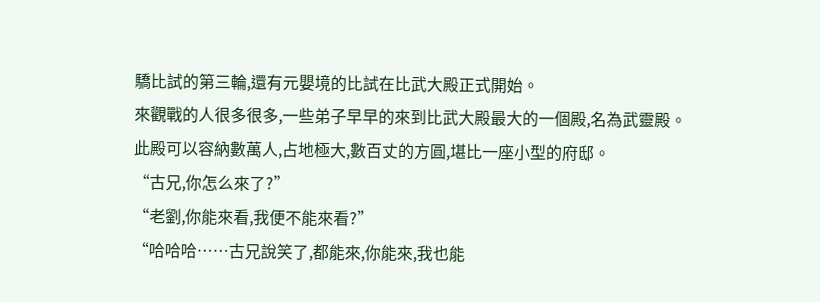驕比試的第三輪,還有元嬰境的比試在比武大殿正式開始。
來觀戰的人很多很多,一些弟子早早的來到比武大殿最大的一個殿,名為武靈殿。
此殿可以容納數萬人,占地極大,數百丈的方圓,堪比一座小型的府邸。
“古兄,你怎么來了?”
“老劉,你能來看,我便不能來看?”
“哈哈哈……古兄說笑了,都能來,你能來,我也能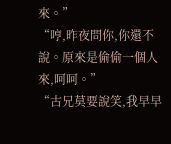來。”
“哼,昨夜問你,你還不說。原來是偷偷一個人來,呵呵。”
“古兄莫要說笑,我早早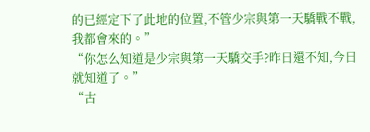的已經定下了此地的位置,不管少宗與第一天驕戰不戰,我都會來的。”
“你怎么知道是少宗與第一天驕交手?昨日還不知,今日就知道了。”
“古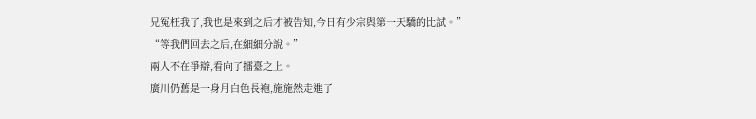兄冤枉我了,我也是來到之后才被告知,今日有少宗與第一天驕的比試。”
“等我們回去之后,在細細分說。”
兩人不在爭辯,看向了擂臺之上。
廣川仍舊是一身月白色長袍,施施然走進了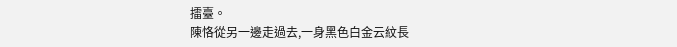擂臺。
陳恪從另一邊走過去,一身黑色白金云紋長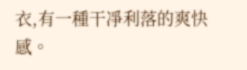衣,有一種干凈利落的爽快感。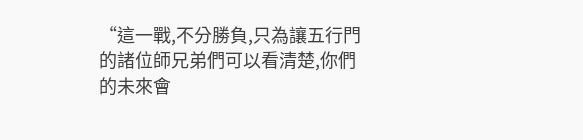“這一戰,不分勝負,只為讓五行門的諸位師兄弟們可以看清楚,你們的未來會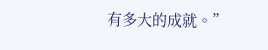有多大的成就。”